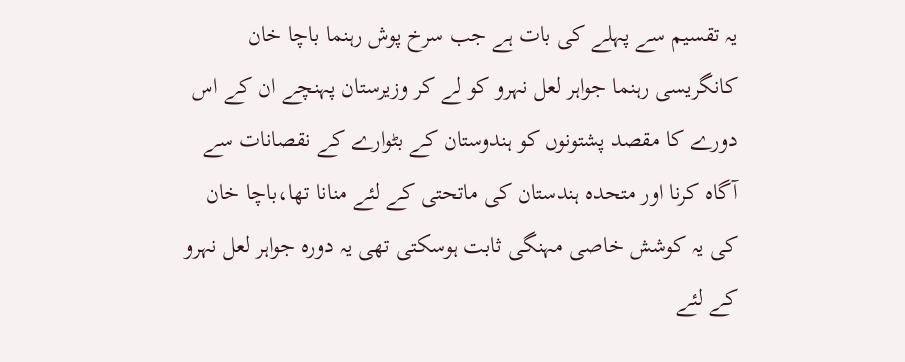یہ تقسیم سے پہلے کی بات ہے جب سرخ پوش رہنما باچا خان کانگریسی رہنما جواہر لعل نہرو کو لے کر وزیرستان پہنچے ان کے اس دورے کا مقصد پشتونوں کو ہندوستان کے بٹوارے کے نقصانات سے آگاہ کرنا اور متحدہ ہندستان کی ماتحتی کے لئے منانا تھا،باچا خان کی یہ کوشش خاصی مہنگی ثابت ہوسکتی تھی یہ دورہ جواہر لعل نہرو کے لئے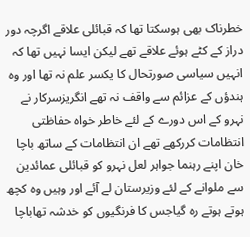خطرناک بھی ہوسکتا تھا کہ قبائلی علاقے اگرچہ دور دراز کے کٹے ہوئے علاقے تھے لیکن ایسا نہیں تھا کہ انہیں سیاسی صورتحال کا یکسر علم نہ تھا اور وہ ہندؤں کے عزائم سے واقف نہ تھے انگریزسرکار نے نہرو کے اس دورے کے لئے خاطر خواہ حفاظتی انتظامات کررکھے تھے ان انتظامات کے ساتھ باچا خان اپنے رہنما جواہر لعل نہرو کو قبائلی عمائدین سے ملوانے کے لئے وزیرستان لے آئے اور وہیں وہ کچھ ہوتے ہوتے رہ گیاجس کا فرنگیوں کو خدشہ تھاباچا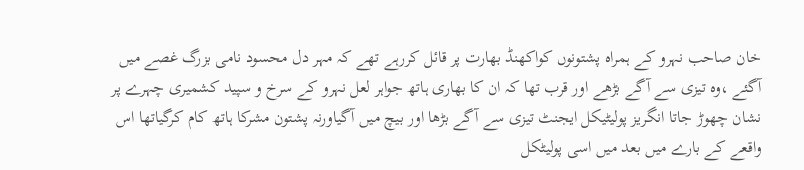خان صاحب نہرو کے ہمراہ پشتونوں کواکھنڈ بھارت پر قائل کررہے تھے کہ مہر دل محسود نامی بزرگ غصے میں آگئے ،وہ تیزی سے آگے بڑھے اور قرب تھا کہ ان کا بھاری ہاتھ جواہر لعل نہرو کے سرخ و سپید کشمیری چہرے پر نشان چھوڑ جاتا انگریز پولیٹیکل ایجنٹ تیزی سے آگے بڑھا اور بیچ میں آگیاورنہ پشتون مشرکا ہاتھ کام کرگیاتھا اس واقعے کے بارے میں بعد میں اسی پولیٹکل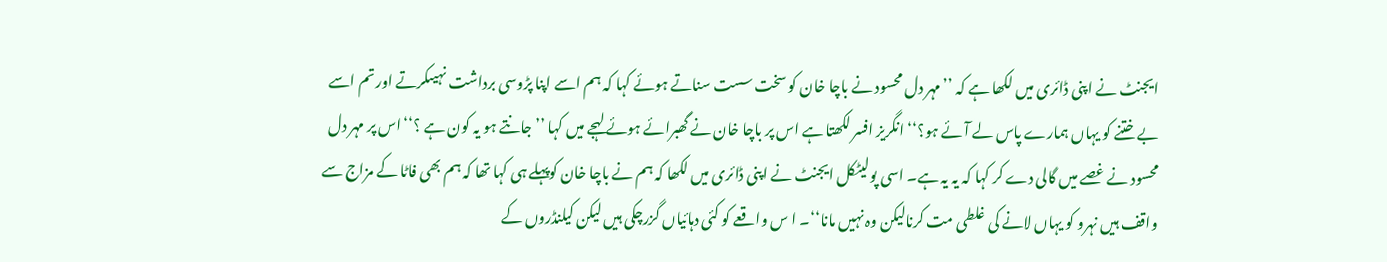ایجنٹ نے اپنی ڈائری میں لکھا ہے کہ ’’مہر دل محسود نے باچا خان کو سخت سست سناتے ہوئے کہا کہ ہم اسے اپنا پڑوسی برداشت نہیںکرتے اور تم اسے بے ختنے کو یہاں ہمارے پاس لے آئے ہو؟‘‘ انگریز افسر لکھتا ہے اس پر باچا خان نے گھبرائے ہوئے لہجے میں کہا ’’جانتے ہو یہ کون ہے ؟‘‘اس پر مہر دل محسود نے غصے میں گالی دے کر کہا کہ یہ یہ ہے۔ اسی پولیٹکل ایجنٹ نے اپنی ڈائری میں لکھا کہ ہم نے باچا خان کوپہلے ہی کہا تھا کہ ہم بھی فاٹا کے مزاج سے واقف ہیں نہرو کو یہاں لانے کی غلطی مت کرنالیکن وہ نہیں مانا‘‘۔ ا س واقعے کو کئی دہائیاں گزرچکی ہیں لیکن کیلنڈروں کے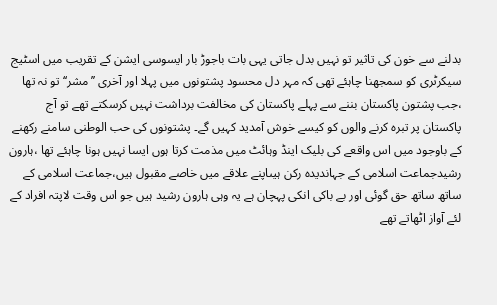بدلنے سے خون کی تاثیر تو نہیں بدل جاتی یہی بات باجوڑ بار ایسوسی ایشن کے تقریب میں اسٹیج سیکرٹری کو سمجھنا چاہئے تھی کہ مہر دل محسود پشتونوں میں پہلا اور آخری ’’مشر‘‘ تو نہ تھا ،جب پشتون پاکستان بننے سے پہلے پاکستان کی مخالفت برداشت نہیں کرسکتے تھے تو آج پاکستان پر تبرہ کرنے والوں کو کیسے خوش آمدید کہیں گے۔ پشتونوں کی حب الوطنی سامنے رکھنے کے باوجود میں اس واقعے کی بلیک اینڈ وہائٹ میں مذمت کرتا ہوں ایسا نہیں ہونا چاہئے تھا ،ہارون رشیدجماعت اسلامی کے جہاندیدہ رکن ہیںاپنے علاقے میں خاصے مقبول ہیں،جماعت اسلامی کے ساتھ ساتھ حق گوئی اور بے باکی انکی پہچان ہے یہ وہی ہارون رشید ہیں جو اس وقت لاپتہ افراد کے لئے آواز اٹھاتے تھے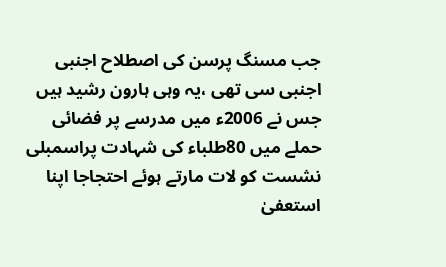جب مسنگ پرسن کی اصطلاح اجنبی اجنبی سی تھی ،یہ وہی ہارون رشید ہیں جس نے 2006ء میں مدرسے پر فضائی حملے میں 80طلباء کی شہادت پراسمبلی نشست کو لات مارتے ہوئے احتجاجا اپنا استعفیٰ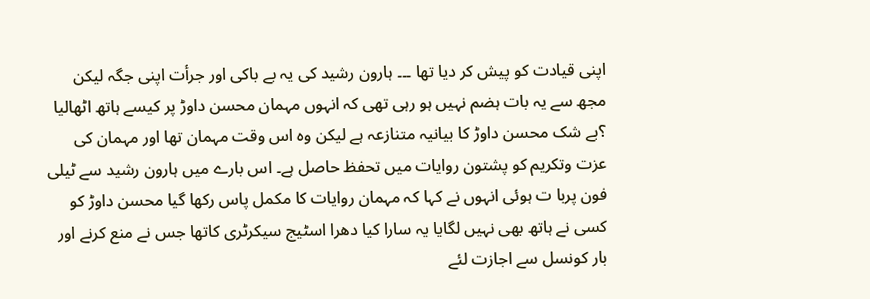اپنی قیادت کو پیش کر دیا تھا ۔۔۔ ہارون رشید کی یہ بے باکی اور جرأت اپنی جگہ لیکن مجھ سے یہ بات ہضم نہیں ہو رہی تھی کہ انہوں مہمان محسن داوڑ پر کیسے ہاتھ اٹھالیا ؟بے شک محسن داوڑ کا بیانیہ متنازعہ ہے لیکن وہ اس وقت مہمان تھا اور مہمان کی عزت وتکریم کو پشتون روایات میں تحفظ حاصل ہے۔ اس بارے میں ہارون رشید سے ٹیلی فون پربا ت ہوئی انہوں نے کہا کہ مہمان روایات کا مکمل پاس رکھا گیا محسن داوڑ کو کسی نے ہاتھ بھی نہیں لگایا یہ سارا کیا دھرا اسٹیج سیکرٹری کاتھا جس نے منع کرنے اور بار کونسل سے اجازت لئے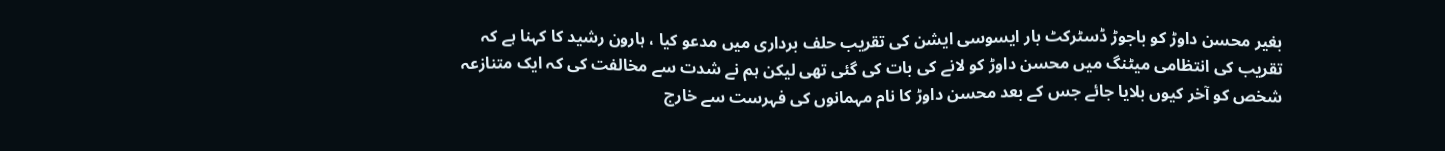بغیر محسن داوڑ کو باجوڑ ڈسٹرکٹ بار ایسوسی ایشن کی تقریب حلف برداری میں مدعو کیا ، ہارون رشید کا کہنا ہے کہ تقریب کی انتظامی میٹنگ میں محسن داوڑ کو لانے کی بات کی گئی تھی لیکن ہم نے شدت سے مخالفت کی کہ ایک متنازعہ شخص کو آخر کیوں بلایا جائے جس کے بعد محسن داوڑ کا نام مہمانوں کی فہرست سے خارج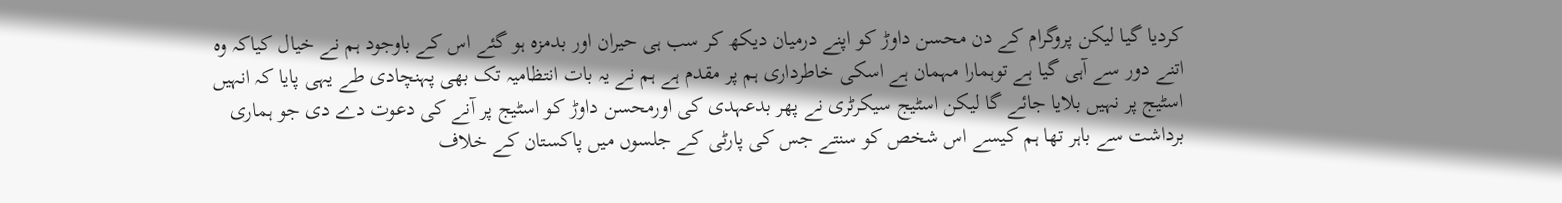کردیا گیا لیکن پروگرام کے دن محسن داوڑ کو اپنے درمیان دیکھ کر سب ہی حیران اور بدمزہ ہو گئے اس کے باوجود ہم نے خیال کیاکہ وہ اتنے دور سے آہی گیا ہے توہمارا مہمان ہے اسکی خاطرداری ہم پر مقدم ہے ہم نے یہ بات انتظامیہ تک بھی پہنچادی طے یہی پایا کہ انہیں اسٹیج پر نہیں بلایا جائے گا لیکن اسٹیج سیکرٹری نے پھر بدعہدی کی اورمحسن داوڑ کو اسٹیج پر آنے کی دعوت دے دی جو ہماری برداشت سے باہر تھا ہم کیسے اس شخص کو سنتے جس کی پارٹی کے جلسوں میں پاکستان کے خلاف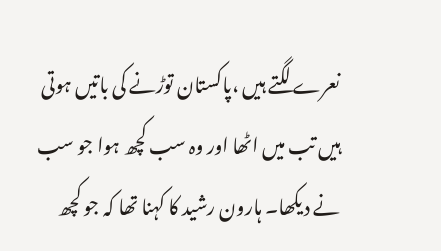نعرے لگتے ہیں ،پاکستان توڑنے کی باتیں ہوتی ہیں تب میں اٹھا اور وہ سب کچھ ہوا جو سب نے دیکھا۔ ہارون رشید کا کہنا تھا کہ جو کچھ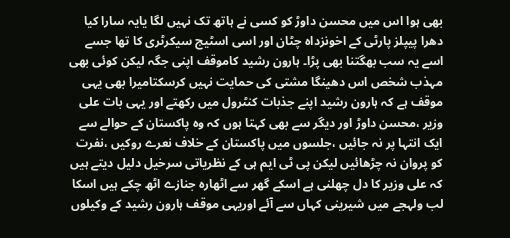بھی ہوا اس میں محسن داوڑ کو کسی نے ہاتھ تک نہیں لگا یایہ سارا کیا دھرا پیپلز پارٹی کے اخونزداہ چٹان اور اسی اسٹیج سیکرٹری کا تھا جسے اسے یہ سب بھگتنا بھی پڑا۔ ہارون رشید کاموقف اپنی جگہ لیکن کوئی بھی مہذب شخص اس دھینگا مشتی کی حمایت نہیں کرسکتامیرا بھی یہی موقف ہے کہ ہارون رشید اپنے جذبات کنٹرول میں رکھتے اور یہی بات علی وزیر ،محسن داوڑ اور دیگر سے بھی کہتا ہوں کہ وہ پاکستان کے حوالے سے ایک انتہا پر نہ جائیں ،جلسوں میں پاکستان کے خلاف نعرے روکیں ،نفرت کو پروان نہ چڑھائیں لیکن پی ٹی ایم ہی کے نظریاتی سرخیل دلیل دیتے ہیں کہ علی وزیر کا دل چھلنی ہے اسکے گھر سے اٹھارہ جنازے اٹھ چکے ہیں اسکا لب ولہجے میں شیرینی کہاں سے آئے اوریہی موقف ہارون رشید کے وکیلوں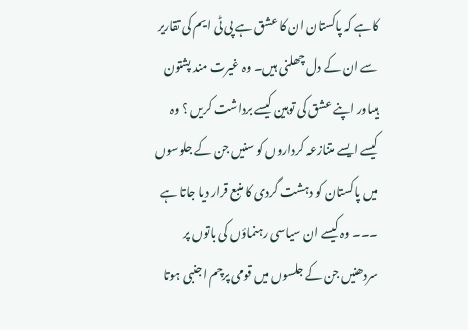کاہے کہ پاکستان ان کا عشق ہے پی ٹی ایم کی تقاریر سے ان کے دل چھلنی ہیں۔ وہ غیرت مند پشتون ہیںاور اپنے عشق کی توہین کیسے برداشت کریں ؟ وہ کیسے ایسے متنازعہ کرداروں کو سنیں جن کے جلوسوں میں پاکستان کو دہشت گردی کا منبع قرار دیا جاتا ہے ۔۔۔ وہ کیسے ان سیاسی رہنماؤں کی باتوں پر سردھنیں جن کے جلسوں میں قومی پرچم اجنبی ہوتا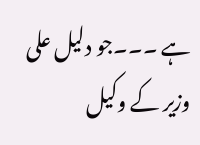ہے ۔۔۔جو دلیل علی وزیر کے وکیل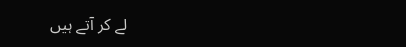لے کر آتے ہیں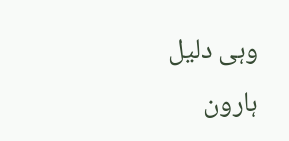وہی دلیل ہارون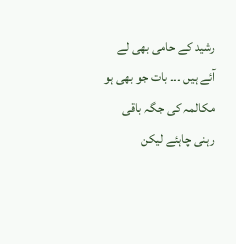رشید کے حامی بھی لے آئے ہیں ۔۔۔ بات جو بھی ہو مکالمہ کی جگہ باقی رہنی چاہئے لیکن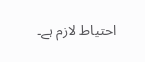احتیاط لازم ہے۔